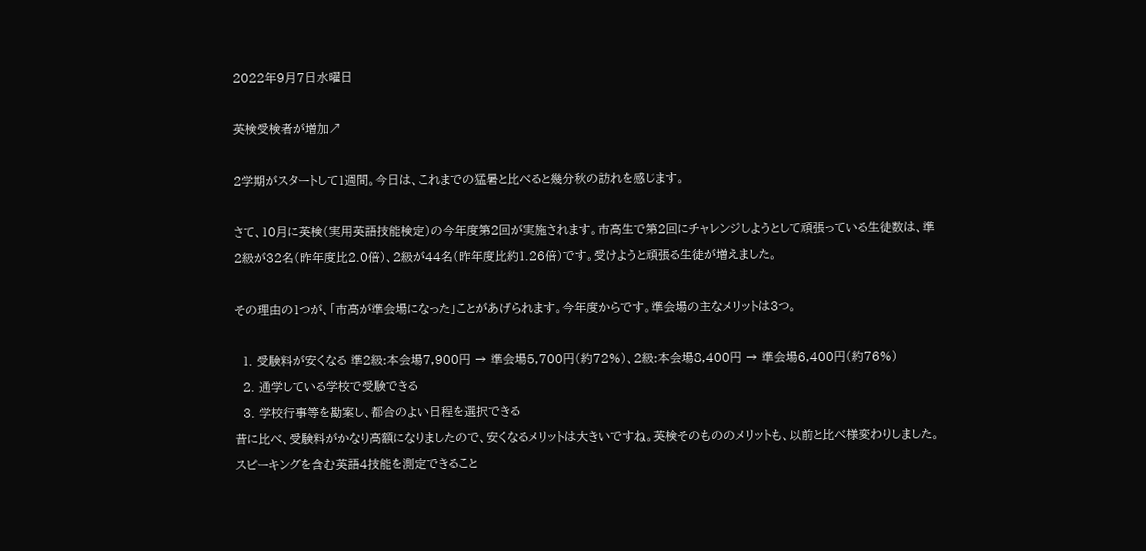2022年9月7日水曜日

英検受検者が増加↗

2学期がスタートして1週間。今日は、これまでの猛暑と比べると幾分秋の訪れを感じます。

さて、10月に英検(実用英語技能検定)の今年度第2回が実施されます。市高生で第2回にチャレンジしようとして頑張っている生徒数は、準2級が32名(昨年度比2.0倍)、2級が44名(昨年度比約1.26倍)です。受けようと頑張る生徒が増えました。

その理由の1つが、「市高が準会場になった」ことがあげられます。今年度からです。準会場の主なメリットは3つ。

  1. 受験料が安くなる 準2級:本会場7,900円 → 準会場5,700円(約72%)、2級:本会場8,400円 → 準会場6,400円(約76%)
  2. 通学している学校で受験できる
  3. 学校行事等を勘案し、都合のよい日程を選択できる
昔に比べ、受験料がかなり高額になりましたので、安くなるメリットは大きいですね。英検そのもののメリットも、以前と比べ様変わりしました。スピーキングを含む英語4技能を測定できること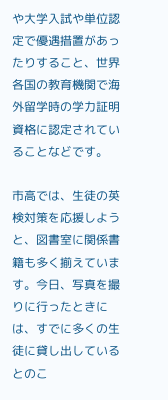や大学入試や単位認定で優遇措置があったりすること、世界各国の教育機関で海外留学時の学力証明資格に認定されていることなどです。

市高では、生徒の英検対策を応援しようと、図書室に関係書籍も多く揃えています。今日、写真を撮りに行ったときには、すでに多くの生徒に貸し出しているとのこ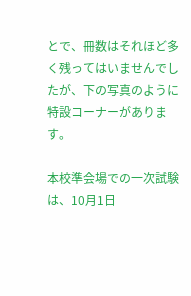とで、冊数はそれほど多く残ってはいませんでしたが、下の写真のように特設コーナーがあります。

本校準会場での一次試験は、10月1日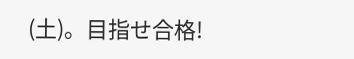(土)。目指せ合格!